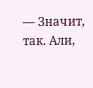— Значит, так. Али,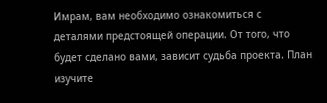Имрам, вам необходимо ознакомиться с деталями предстоящей операции. От того, что будет сделано вами, зависит судьба проекта. План изучите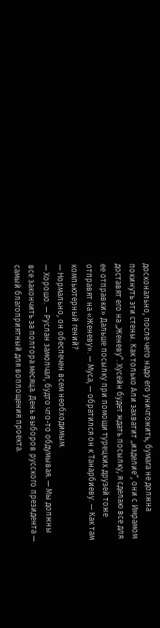досконально, после чего надо его уничтожить, бумага не должна покинуть эти стены. Как только Али захватит „изделие“, они с Имрамом доставят его на „Женеву“. Хусейн будет ждать посылку, я сделаю все для ее отправки» Дальше посылку при помощи турецких друзей тоже отправят на «Женеву». — Муса, — обратился он к Танарбиеву. — Как там компьютерный гений?
— Нормально, он обеспечен всем необходимым.
— Хорошо. — Руслан замолчал, будто что-то обдумывая. — Мы должны все закончить за полтора месяца. День выборов русского президента — самый благоприятный для воплощения проекта.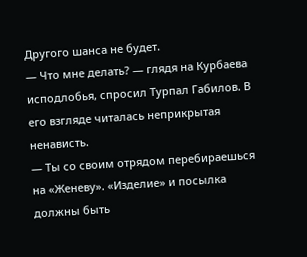Другого шанса не будет.
— Что мне делать? — глядя на Курбаева исподлобья, спросил Турпал Габилов. В его взгляде читалась неприкрытая ненависть.
— Ты со своим отрядом перебираешься на «Женеву». «Изделие» и посылка должны быть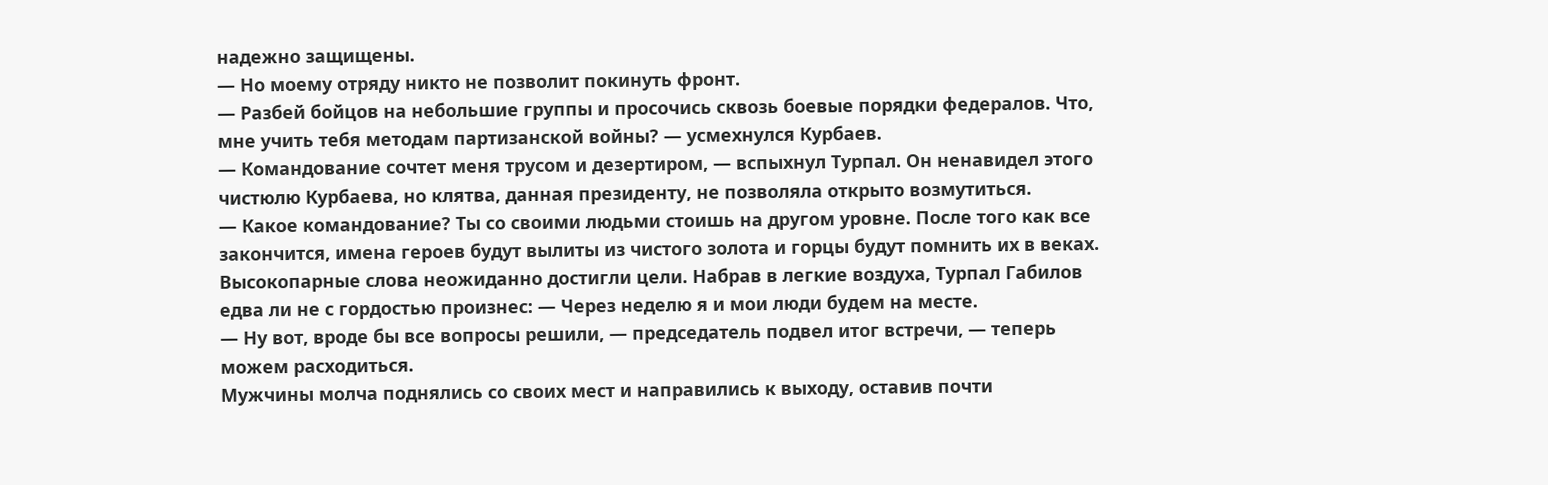надежно защищены.
— Но моему отряду никто не позволит покинуть фронт.
— Разбей бойцов на небольшие группы и просочись сквозь боевые порядки федералов. Что, мне учить тебя методам партизанской войны? — усмехнулся Курбаев.
— Командование сочтет меня трусом и дезертиром, — вспыхнул Турпал. Он ненавидел этого чистюлю Курбаева, но клятва, данная президенту, не позволяла открыто возмутиться.
— Какое командование? Ты со своими людьми стоишь на другом уровне. После того как все закончится, имена героев будут вылиты из чистого золота и горцы будут помнить их в веках.
Высокопарные слова неожиданно достигли цели. Набрав в легкие воздуха, Турпал Габилов едва ли не с гордостью произнес: — Через неделю я и мои люди будем на месте.
— Ну вот, вроде бы все вопросы решили, — председатель подвел итог встречи, — теперь можем расходиться.
Мужчины молча поднялись со своих мест и направились к выходу, оставив почти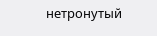нетронутый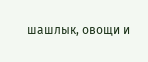шашлык, овощи и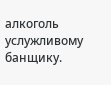алкоголь услужливому банщику.